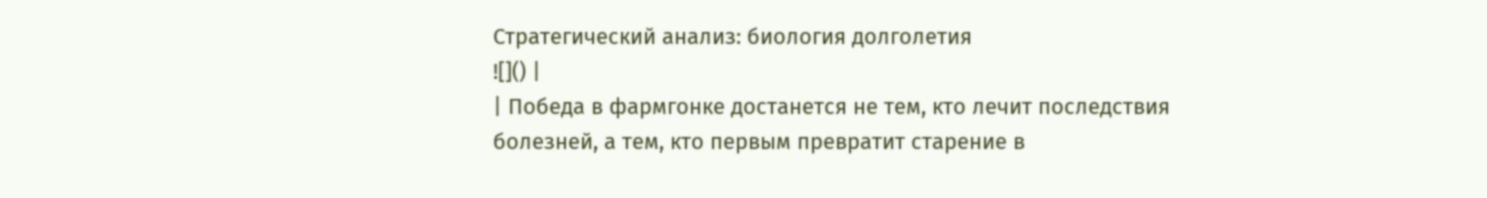Стратегический анализ: биология долголетия
![]() |
| Победа в фармгонке достанется не тем, кто лечит последствия болезней, а тем, кто первым превратит старение в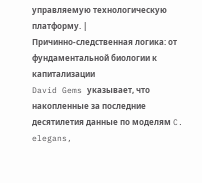управляемую технологическую платформу. |
Причинно-следственная логика: от фундаментальной биологии к капитализации
David Gems указывает, что накопленные за последние десятилетия данные по моделям C. elegans,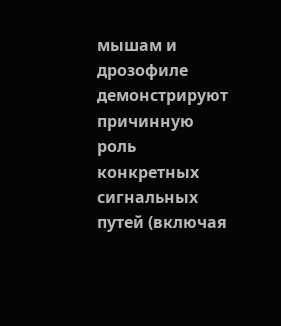мышам и дрозофиле демонстрируют причинную роль конкретных сигнальных путей (включая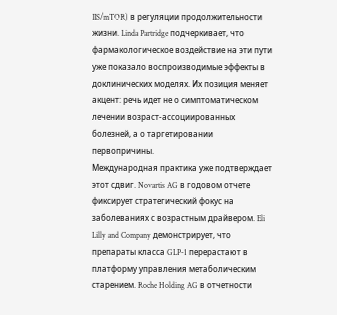IIS/mTOR) в регуляции продолжительности жизни. Linda Partridge подчеркивает, что фармакологическое воздействие на эти пути уже показало воспроизводимые эффекты в доклинических моделях. Их позиция меняет акцент: речь идет не о симптоматическом лечении возраст-ассоциированных болезней, а о таргетировании первопричины.
Международная практика уже подтверждает этот сдвиг. Novartis AG в годовом отчете фиксирует стратегический фокус на заболеваниях с возрастным драйвером. Eli Lilly and Company демонстрирует, что препараты класса GLP-1 перерастают в платформу управления метаболическим старением. Roche Holding AG в отчетности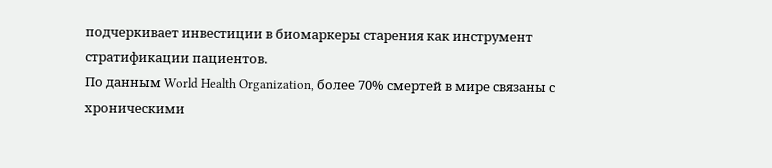подчеркивает инвестиции в биомаркеры старения как инструмент стратификации пациентов.
По данным World Health Organization, более 70% смертей в мире связаны с хроническими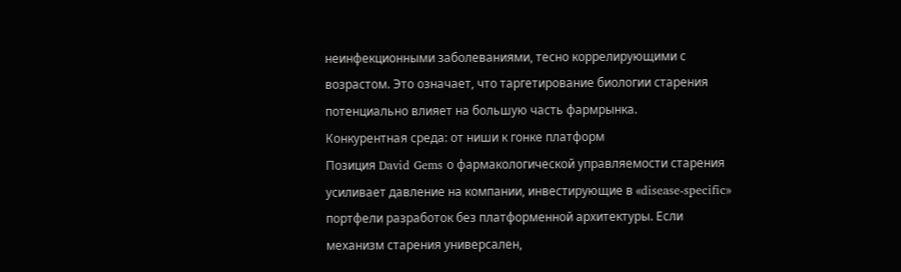неинфекционными заболеваниями, тесно коррелирующими с возрастом. Это означает, что таргетирование биологии старения потенциально влияет на большую часть фармрынка.
Конкурентная среда: от ниши к гонке платформ
Позиция David Gems о фармакологической управляемости старения усиливает давление на компании, инвестирующие в «disease-specific» портфели разработок без платформенной архитектуры. Если механизм старения универсален,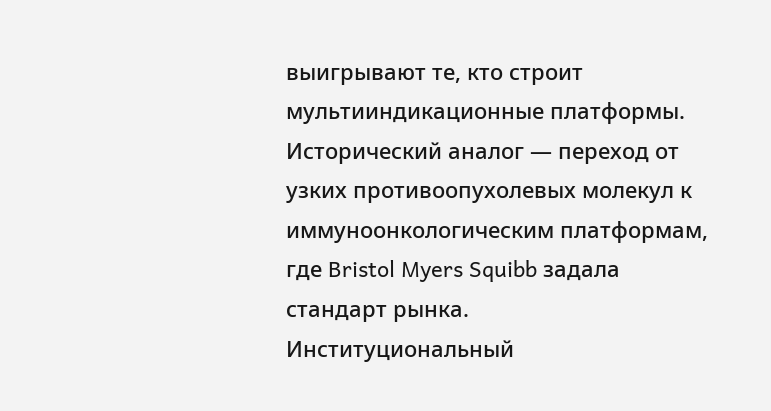выигрывают те, кто строит мультииндикационные платформы. Исторический аналог — переход от узких противоопухолевых молекул к иммуноонкологическим платформам, где Bristol Myers Squibb задала стандарт рынка.
Институциональный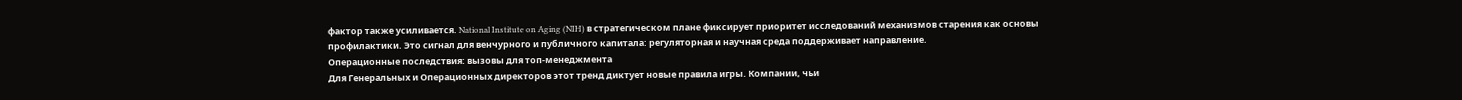фактор также усиливается. National Institute on Aging (NIH) в стратегическом плане фиксирует приоритет исследований механизмов старения как основы профилактики. Это сигнал для венчурного и публичного капитала: регуляторная и научная среда поддерживает направление.
Операционные последствия: вызовы для топ-менеджмента
Для Генеральных и Операционных директоров этот тренд диктует новые правила игры. Компании, чьи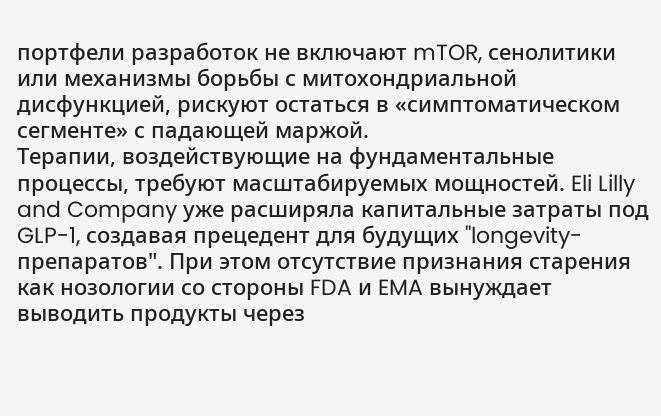портфели разработок не включают mTOR, сенолитики или механизмы борьбы с митохондриальной дисфункцией, рискуют остаться в «симптоматическом сегменте» с падающей маржой.
Терапии, воздействующие на фундаментальные процессы, требуют масштабируемых мощностей. Eli Lilly and Company уже расширяла капитальные затраты под GLP-1, создавая прецедент для будущих "longevity-препаратов". При этом отсутствие признания старения как нозологии со стороны FDA и EMA вынуждает выводить продукты через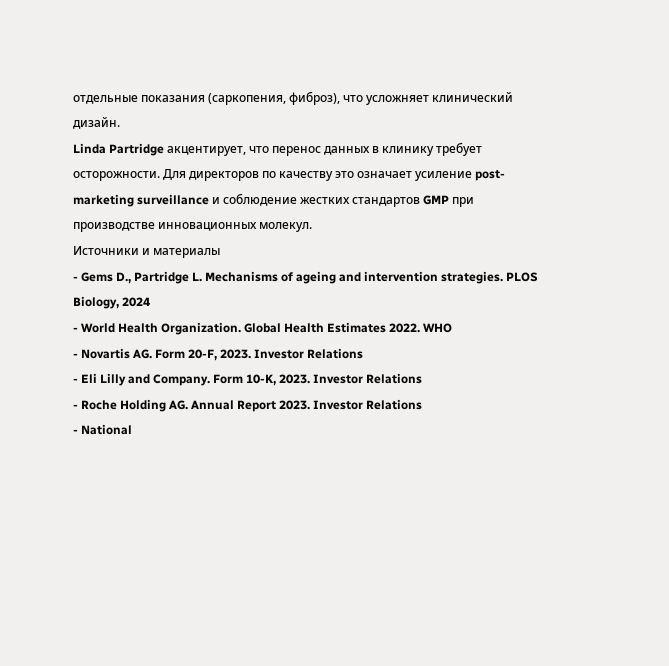отдельные показания (саркопения, фиброз), что усложняет клинический дизайн.
Linda Partridge акцентирует, что перенос данных в клинику требует осторожности. Для директоров по качеству это означает усиление post-marketing surveillance и соблюдение жестких стандартов GMP при производстве инновационных молекул.
Источники и материалы
- Gems D., Partridge L. Mechanisms of ageing and intervention strategies. PLOS Biology, 2024
- World Health Organization. Global Health Estimates 2022. WHO
- Novartis AG. Form 20-F, 2023. Investor Relations
- Eli Lilly and Company. Form 10-K, 2023. Investor Relations
- Roche Holding AG. Annual Report 2023. Investor Relations
- National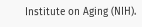Institute on Aging (NIH).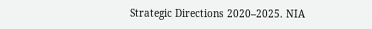Strategic Directions 2020–2025. NIA